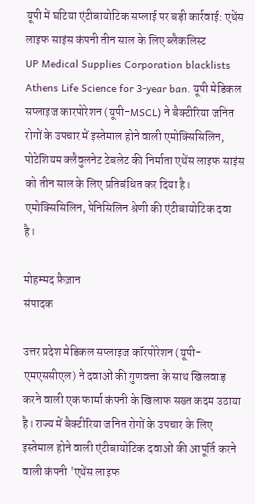यूपी में घटिया एंटीबायोटिक सप्लाई पर बड़ी कार्रवाई: एथेंस लाइफ साइंस कंपनी तीन साल के लिए ब्लैकलिस्ट
UP Medical Supplies Corporation blacklists Athens Life Science for 3-year ban. यूपी मेडिकल सप्लाइज कारपोरेशन (यूपी-MSCL) ने बैक्टीरिया जनित रोगों के उपचार में इस्तेमाल होने वाली एमोक्सिसिलिन, पोटेशियम क्लैवुलनेट टेबलेट की निर्माता एथेंस लाइफ साइंस को तीन साल के लिए प्रतिबंधित कर दिया है। एमोक्सिसिलिन, पेनिसिलिन श्रेणी की एंटीबायोटिक दवा है।

मोहम्मद फ़ैज़ान
संपादक

उत्तर प्रदेश मेडिकल सप्लाइज कॉरपोरेशन (यूपी-एमएससीएल) ने दवाओं की गुणवत्ता के साथ खिलवाड़ करने वाली एक फार्मा कंपनी के खिलाफ सख्त कदम उठाया है। राज्य में बैक्टीरिया जनित रोगों के उपचार के लिए इस्तेमाल होने वाली एंटीबायोटिक दवाओं की आपूर्ति करने वाली कंपनी 'एथेंस लाइफ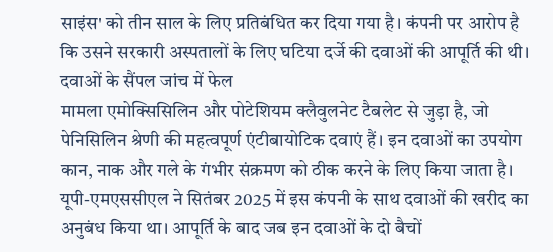साइंस' को तीन साल के लिए प्रतिबंधित कर दिया गया है। कंपनी पर आरोप है कि उसने सरकारी अस्पतालों के लिए घटिया दर्जे की दवाओं की आपूर्ति की थी।
दवाओं के सैंपल जांच में फेल
मामला एमोक्सिसिलिन और पोटेशियम क्लैवुलनेट टैबलेट से जुड़ा है, जो पेनिसिलिन श्रेणी की महत्वपूर्ण एंटीबायोटिक दवाएं हैं। इन दवाओं का उपयोग कान, नाक और गले के गंभीर संक्रमण को ठीक करने के लिए किया जाता है। यूपी-एमएससीएल ने सितंबर 2025 में इस कंपनी के साथ दवाओं की खरीद का अनुबंध किया था। आपूर्ति के बाद जब इन दवाओं के दो बैचों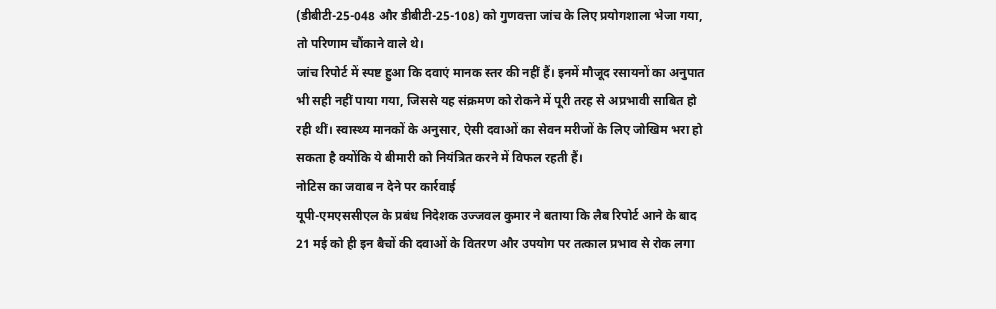(डीबीटी-25-048 और डीबीटी-25-108) को गुणवत्ता जांच के लिए प्रयोगशाला भेजा गया, तो परिणाम चौंकाने वाले थे।
जांच रिपोर्ट में स्पष्ट हुआ कि दवाएं मानक स्तर की नहीं हैं। इनमें मौजूद रसायनों का अनुपात भी सही नहीं पाया गया, जिससे यह संक्रमण को रोकने में पूरी तरह से अप्रभावी साबित हो रही थीं। स्वास्थ्य मानकों के अनुसार, ऐसी दवाओं का सेवन मरीजों के लिए जोखिम भरा हो सकता है क्योंकि ये बीमारी को नियंत्रित करने में विफल रहती हैं।
नोटिस का जवाब न देने पर कार्रवाई
यूपी-एमएससीएल के प्रबंध निदेशक उज्जवल कुमार ने बताया कि लैब रिपोर्ट आने के बाद 21 मई को ही इन बैचों की दवाओं के वितरण और उपयोग पर तत्काल प्रभाव से रोक लगा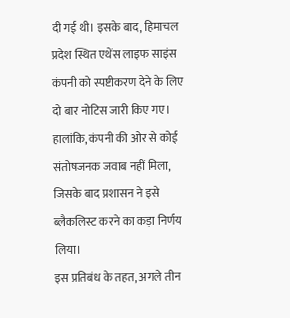दी गई थी। इसके बाद, हिमाचल प्रदेश स्थित एथेंस लाइफ साइंस कंपनी को स्पष्टीकरण देने के लिए दो बार नोटिस जारी किए गए। हालांकि, कंपनी की ओर से कोई संतोषजनक जवाब नहीं मिला, जिसके बाद प्रशासन ने इसे ब्लैकलिस्ट करने का कड़ा निर्णय लिया।
इस प्रतिबंध के तहत, अगले तीन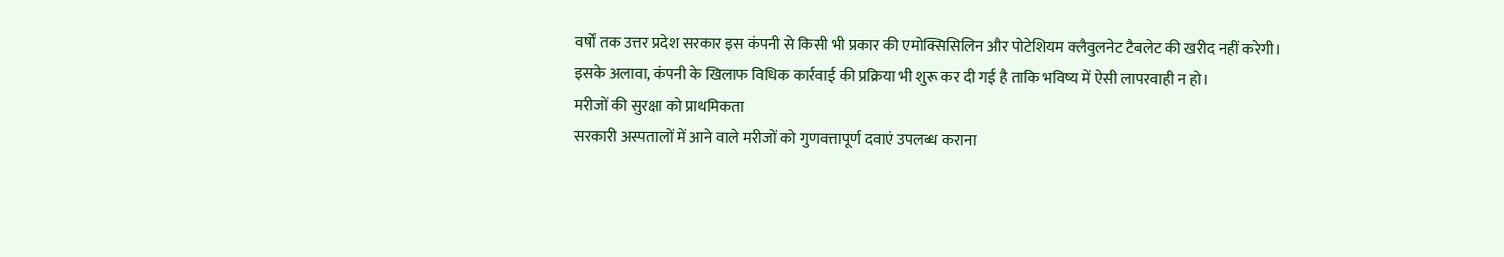वर्षों तक उत्तर प्रदेश सरकार इस कंपनी से किसी भी प्रकार की एमोक्सिसिलिन और पोटेशियम क्लैवुलनेट टैबलेट की खरीद नहीं करेगी। इसके अलावा, कंपनी के खिलाफ विधिक कार्रवाई की प्रक्रिया भी शुरू कर दी गई है ताकि भविष्य में ऐसी लापरवाही न हो।
मरीजों की सुरक्षा को प्राथमिकता
सरकारी अस्पतालों में आने वाले मरीजों को गुणवत्तापूर्ण दवाएं उपलब्ध कराना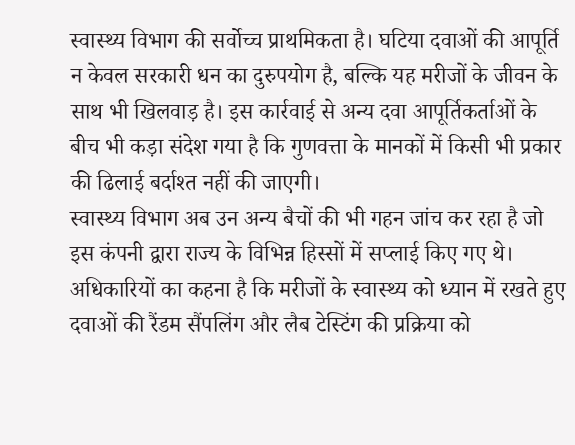स्वास्थ्य विभाग की सर्वोच्च प्राथमिकता है। घटिया दवाओं की आपूर्ति न केवल सरकारी धन का दुरुपयोग है, बल्कि यह मरीजों के जीवन के साथ भी खिलवाड़ है। इस कार्रवाई से अन्य दवा आपूर्तिकर्ताओं के बीच भी कड़ा संदेश गया है कि गुणवत्ता के मानकों में किसी भी प्रकार की ढिलाई बर्दाश्त नहीं की जाएगी।
स्वास्थ्य विभाग अब उन अन्य बैचों की भी गहन जांच कर रहा है जो इस कंपनी द्वारा राज्य के विभिन्न हिस्सों में सप्लाई किए गए थे। अधिकारियों का कहना है कि मरीजों के स्वास्थ्य को ध्यान में रखते हुए दवाओं की रैंडम सैंपलिंग और लैब टेस्टिंग की प्रक्रिया को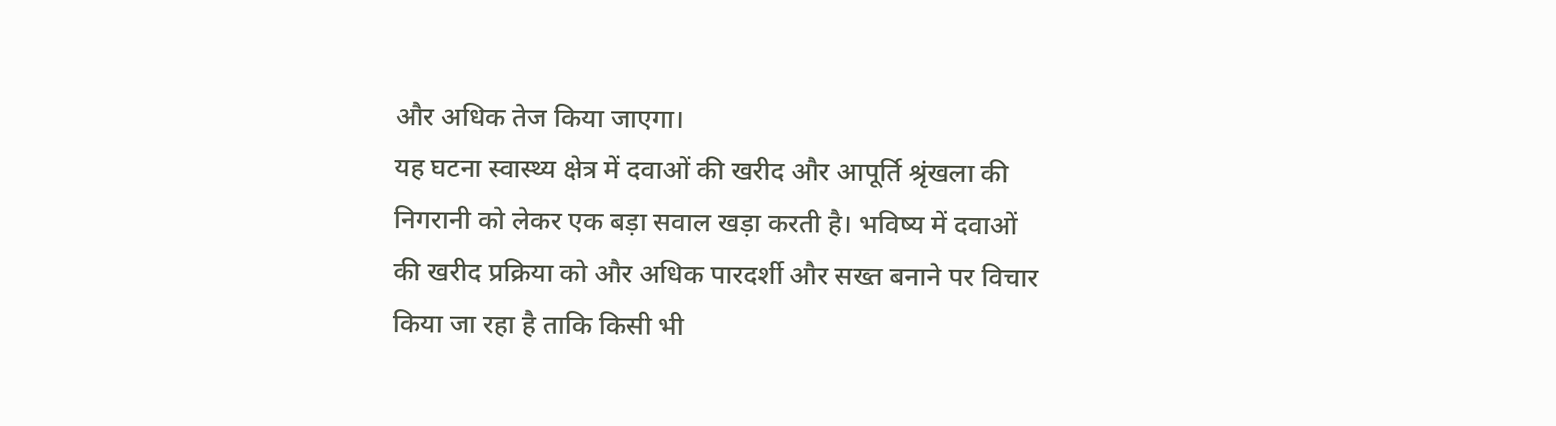और अधिक तेज किया जाएगा।
यह घटना स्वास्थ्य क्षेत्र में दवाओं की खरीद और आपूर्ति श्रृंखला की निगरानी को लेकर एक बड़ा सवाल खड़ा करती है। भविष्य में दवाओं की खरीद प्रक्रिया को और अधिक पारदर्शी और सख्त बनाने पर विचार किया जा रहा है ताकि किसी भी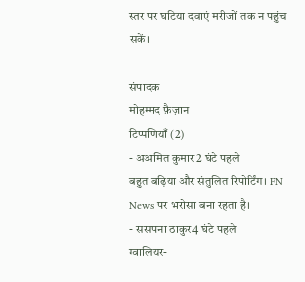स्तर पर घटिया दवाएं मरीजों तक न पहुंच सकें।

संपादक
मोहम्मद फ़ैज़ान
टिप्पणियाँ (2)
- अअमित कुमार2 घंटे पहले
बहुत बढ़िया और संतुलित रिपोर्टिंग। FN News पर भरोसा बना रहता है।
- ससपना ठाकुर4 घंटे पहले
ग्वालियर-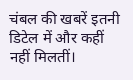चंबल की खबरें इतनी डिटेल में और कहीं नहीं मिलतीं।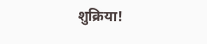शुक्रिया!